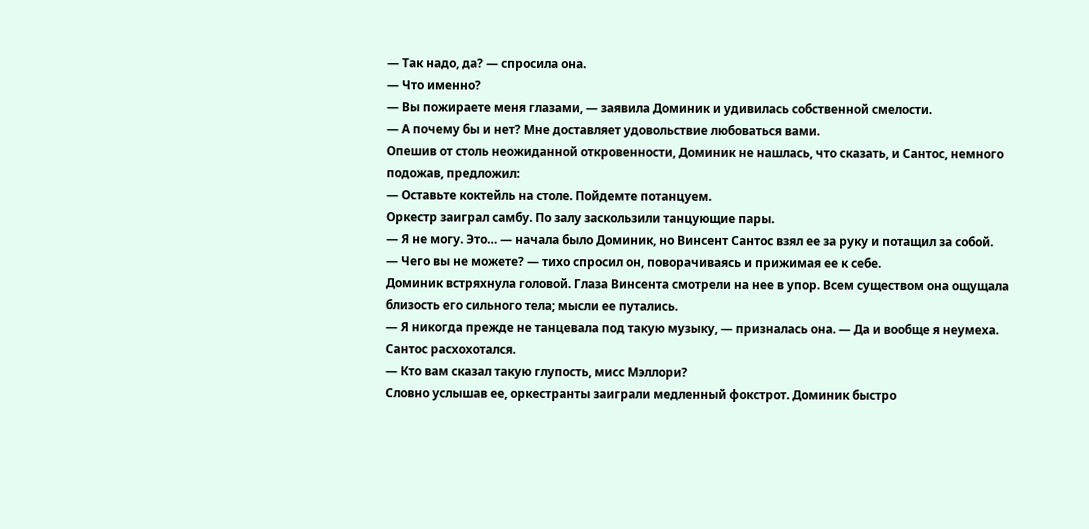— Так надо, да? — спросила она.
— Что именно?
— Вы пожираете меня глазами, — заявила Доминик и удивилась собственной смелости.
— А почему бы и нет? Мне доставляет удовольствие любоваться вами.
Опешив от столь неожиданной откровенности, Доминик не нашлась, что сказать, и Сантос, немного подожав, предложил:
— Оставьте коктейль на столе. Пойдемте потанцуем.
Оркестр заиграл самбу. По залу заскользили танцующие пары.
— Я не могу. Это… — начала было Доминик, но Винсент Сантос взял ее за руку и потащил за собой.
— Чего вы не можете? — тихо спросил он, поворачиваясь и прижимая ее к себе.
Доминик встряхнула головой. Глаза Винсента смотрели на нее в упор. Всем существом она ощущала близость его сильного тела; мысли ее путались.
— Я никогда прежде не танцевала под такую музыку, — призналась она. — Да и вообще я неумеха.
Сантос расхохотался.
— Кто вам сказал такую глупость, мисс Мэллори?
Словно услышав ее, оркестранты заиграли медленный фокстрот. Доминик быстро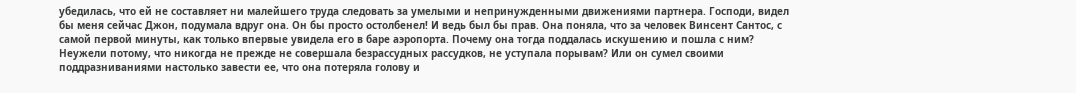убедилась, что ей не составляет ни малейшего труда следовать за умелыми и непринужденными движениями партнера. Господи, видел бы меня сейчас Джон, подумала вдруг она. Он бы просто остолбенел! И ведь был бы прав. Она поняла, что за человек Винсент Сантос, с самой первой минуты, как только впервые увидела его в баре аэропорта. Почему она тогда поддалась искушению и пошла с ним? Неужели потому, что никогда не прежде не совершала безрассудных рассудков, не уступала порывам? Или он сумел своими поддразниваниями настолько завести ее, что она потеряла голову и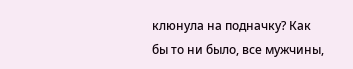клюнула на подначку? Как бы то ни было, все мужчины,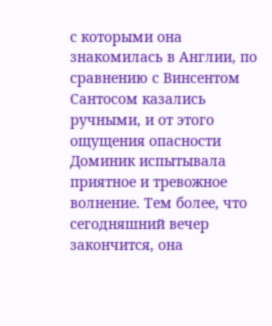с которыми она знакомилась в Англии, по сравнению с Винсентом Сантосом казались ручными, и от этого ощущения опасности Доминик испытывала приятное и тревожное волнение. Тем более, что сегодняшний вечер закончится, она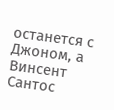останется с Джоном, а Винсент Сантос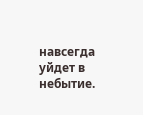навсегда уйдет в небытие.